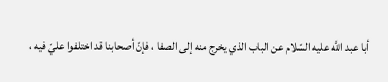أبا عبد اللَّه عليه السّلام عن الباب الذي يخرج منه إلى الصفا ، فإنّ أصحابنا قد اختلفوا عليّ فيه ،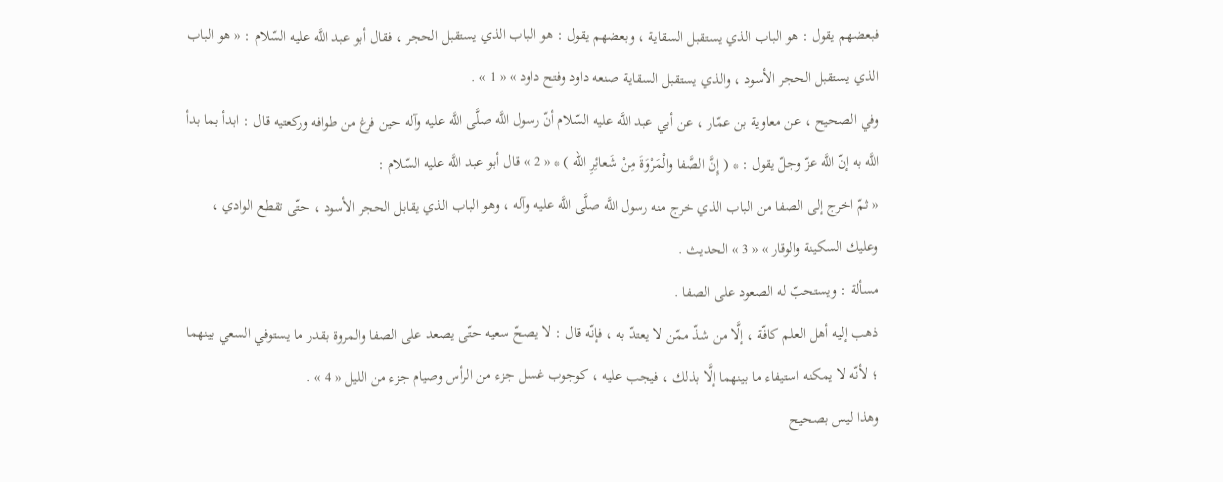فبعضهم يقول : هو الباب الذي يستقبل السقاية ، وبعضهم يقول : هو الباب الذي يستقبل الحجر ، فقال أبو عبد اللَّه عليه السّلام : « هو الباب الذي يستقبل الحجر الأسود ، والذي يستقبل السقاية صنعه داود وفتح داود » « 1 » .
وفي الصحيح ، عن معاوية بن عمّار ، عن أبي عبد اللَّه عليه السّلام أنّ رسول اللَّه صلَّى اللَّه عليه وآله حين فرغ من طوافه وركعتيه قال : ابدأ بما بدأ اللَّه به إنّ اللَّه عزّ وجلّ يقول : * ( إِنَّ الصَّفا والْمَرْوَةَ مِنْ شَعائِرِ الله ) * « 2 » قال أبو عبد اللَّه عليه السّلام :
« ثمّ اخرج إلى الصفا من الباب الذي خرج منه رسول اللَّه صلَّى اللَّه عليه وآله ، وهو الباب الذي يقابل الحجر الأسود ، حتّى تقطع الوادي ، وعليك السكينة والوقار » « 3 » الحديث .
مسألة : ويستحبّ له الصعود على الصفا .
ذهب إليه أهل العلم كافّة ، إلَّا من شذّ ممّن لا يعتدّ به ، فإنّه قال : لا يصحّ سعيه حتّى يصعد على الصفا والمروة بقدر ما يستوفي السعي بينهما ؛ لأنّه لا يمكنه استيفاء ما بينهما إلَّا بذلك ، فيجب عليه ، كوجوب غسل جزء من الرأس وصيام جزء من الليل « 4 » .
وهذا ليس بصحيح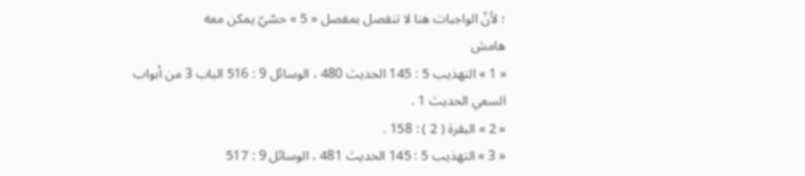؛ لأنّ الواجبات هنا لا تنفصل بمفصل « 5 » حسّيّ يمكن معه
هامش
« 1 » التهذيب 5 : 145 الحديث 480 ، الوسائل 9 : 516 الباب 3 من أبواب السعي الحديث 1 .
« 2 » البقرة ( 2 ) : 158 .
« 3 » التهذيب 5 : 145 الحديث 481 ، الوسائل 9 : 517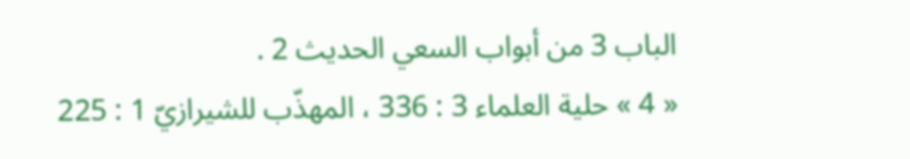الباب 3 من أبواب السعي الحديث 2 .
« 4 » حلية العلماء 3 : 336 ، المهذّب للشيرازيّ 1 : 225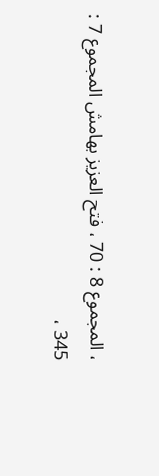، المجموع 8 : 70 ، فتح العزيز بهامش المجموع 7 :
345 ،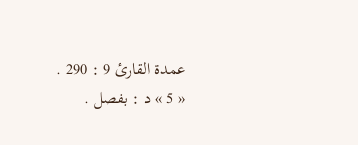عمدة القارئ 9 : 290 .
« 5 » د : بفصل .